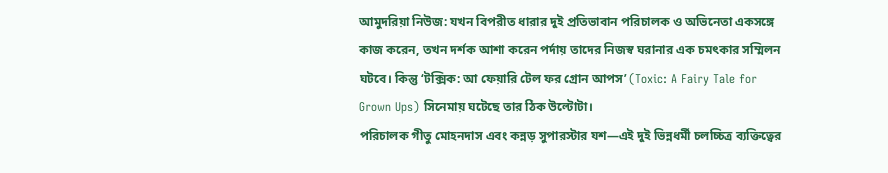আমুদরিয়া নিউজ: যখন বিপরীত ধারার দুই প্রতিভাবান পরিচালক ও অভিনেতা একসঙ্গে কাজ করেন, তখন দর্শক আশা করেন পর্দায় তাদের নিজস্ব ঘরানার এক চমৎকার সম্মিলন ঘটবে। কিন্তু ‘টক্সিক: আ ফেয়ারি টেল ফর গ্রোন আপস’ (Toxic: A Fairy Tale for Grown Ups) সিনেমায় ঘটেছে তার ঠিক উল্টোটা।
পরিচালক গীতু মোহনদাস এবং কন্নড় সুপারস্টার যশ—এই দুই ভিন্নধর্মী চলচ্চিত্র ব্যক্তিত্বের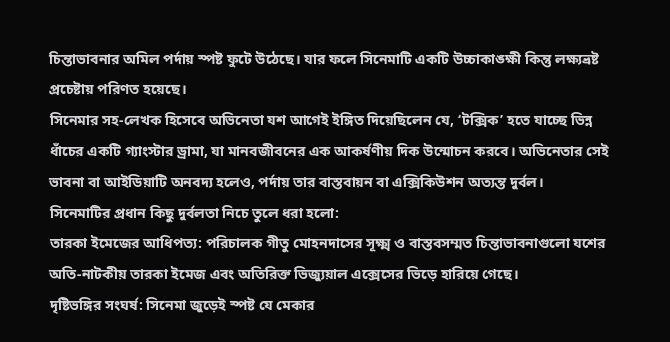চিন্তাভাবনার অমিল পর্দায় স্পষ্ট ফুটে উঠেছে। যার ফলে সিনেমাটি একটি উচ্চাকাঙ্ক্ষী কিন্তু লক্ষ্যভ্রষ্ট প্রচেষ্টায় পরিণত হয়েছে।
সিনেমার সহ-লেখক হিসেবে অভিনেতা যশ আগেই ইঙ্গিত দিয়েছিলেন যে, ‘টক্সিক’ হতে যাচ্ছে ভিন্ন ধাঁচের একটি গ্যাংস্টার ড্রামা, যা মানবজীবনের এক আকর্ষণীয় দিক উন্মোচন করবে। অভিনেতার সেই ভাবনা বা আইডিয়াটি অনবদ্য হলেও, পর্দায় তার বাস্তবায়ন বা এক্সিকিউশন অত্যন্ত দুর্বল।
সিনেমাটির প্রধান কিছু দুর্বলতা নিচে তুলে ধরা হলো:
তারকা ইমেজের আধিপত্য: পরিচালক গীতু মোহনদাসের সূক্ষ্ম ও বাস্তবসম্মত চিন্তাভাবনাগুলো যশের অতি-নাটকীয় তারকা ইমেজ এবং অতিরিক্ত ভিজ্যুয়াল এক্সেসের ভিড়ে হারিয়ে গেছে।
দৃষ্টিভঙ্গির সংঘর্ষ: সিনেমা জুড়েই স্পষ্ট যে মেকার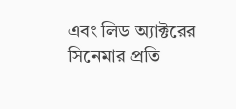এবং লিড অ্যাক্টরের সিনেমার প্রতি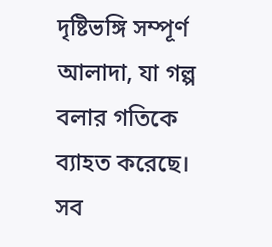দৃষ্টিভঙ্গি সম্পূর্ণ আলাদা, যা গল্প বলার গতিকে ব্যাহত করেছে।
সব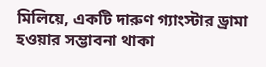মিলিয়ে, একটি দারুণ গ্যাংস্টার ড্রামা হওয়ার সম্ভাবনা থাকা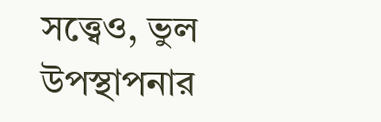সত্ত্বেও, ভুল উপস্থাপনার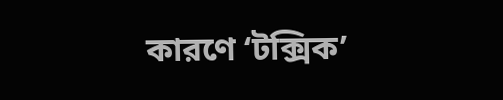কারণে ‘টক্সিক’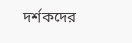দর্শকদের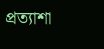প্রত্যাশা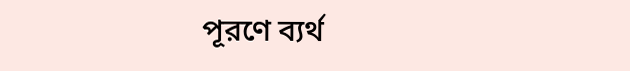পূরণে ব্যর্থ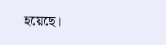হয়েছে।